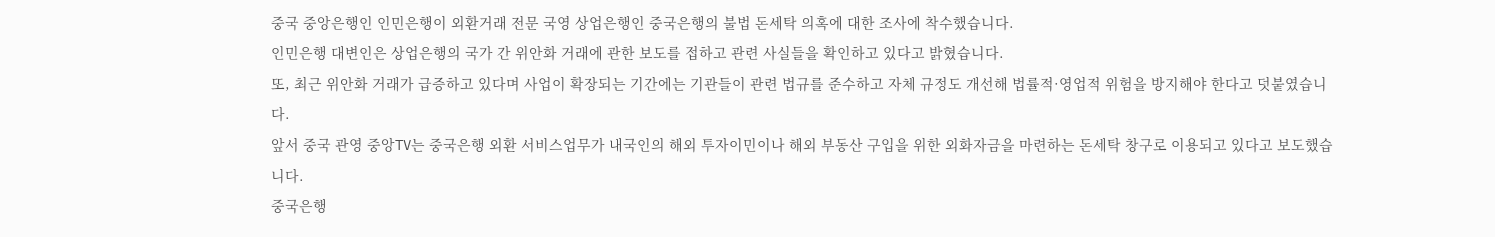중국 중앙은행인 인민은행이 외환거래 전문 국영 상업은행인 중국은행의 불법 돈세탁 의혹에 대한 조사에 착수했습니다.
인민은행 대변인은 상업은행의 국가 간 위안화 거래에 관한 보도를 접하고 관련 사실들을 확인하고 있다고 밝혔습니다.
또, 최근 위안화 거래가 급증하고 있다며 사업이 확장되는 기간에는 기관들이 관련 법규를 준수하고 자체 규정도 개선해 법률적·영업적 위험을 방지해야 한다고 덧붙였습니다.
앞서 중국 관영 중앙TV는 중국은행 외환 서비스업무가 내국인의 해외 투자이민이나 해외 부동산 구입을 위한 외화자금을 마련하는 돈세탁 창구로 이용되고 있다고 보도했습니다.
중국은행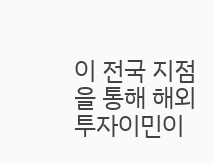이 전국 지점을 통해 해외 투자이민이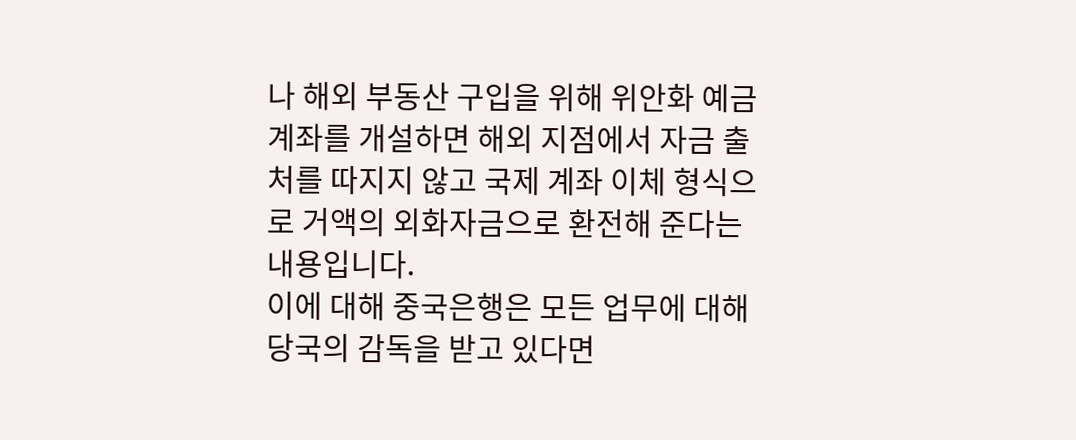나 해외 부동산 구입을 위해 위안화 예금계좌를 개설하면 해외 지점에서 자금 출처를 따지지 않고 국제 계좌 이체 형식으로 거액의 외화자금으로 환전해 준다는 내용입니다.
이에 대해 중국은행은 모든 업무에 대해 당국의 감독을 받고 있다면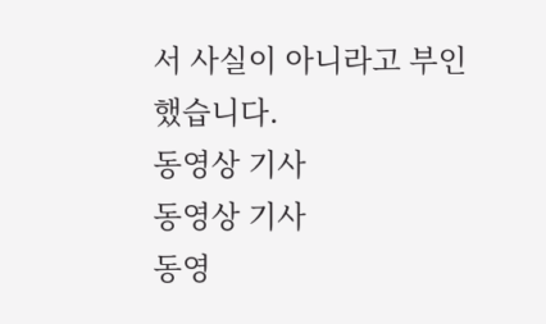서 사실이 아니라고 부인했습니다.
동영상 기사
동영상 기사
동영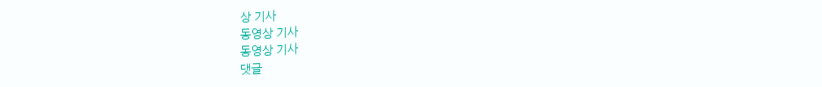상 기사
동영상 기사
동영상 기사
댓글